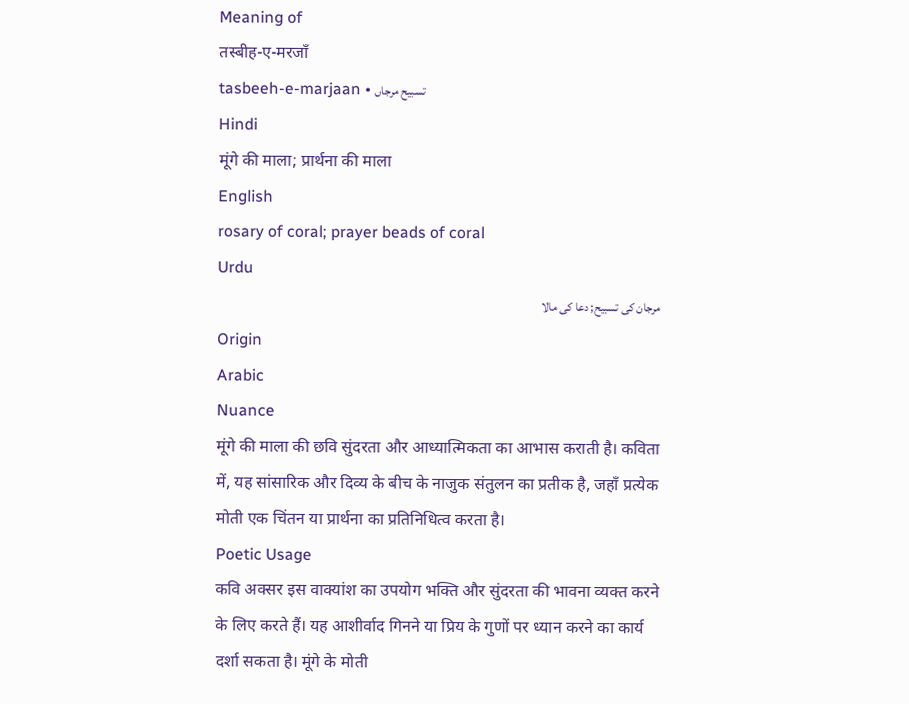Meaning of
तस्बीह-ए-मरजाँ
tasbeeh-e-marjaan • تسبیح مرجاں
Hindi
मूंगे की माला; प्रार्थना की माला
English
rosary of coral; prayer beads of coral
Urdu
مرجان کی تسبیح; دعا کی مالا
Origin
Arabic
Nuance
मूंगे की माला की छवि सुंदरता और आध्यात्मिकता का आभास कराती है। कविता में, यह सांसारिक और दिव्य के बीच के नाजुक संतुलन का प्रतीक है, जहाँ प्रत्येक मोती एक चिंतन या प्रार्थना का प्रतिनिधित्व करता है।
Poetic Usage
कवि अक्सर इस वाक्यांश का उपयोग भक्ति और सुंदरता की भावना व्यक्त करने के लिए करते हैं। यह आशीर्वाद गिनने या प्रिय के गुणों पर ध्यान करने का कार्य दर्शा सकता है। मूंगे के मोती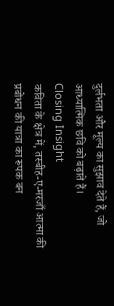दुर्लभता और मूल्य का सुझाव देते हैं, जो आध्यात्मिक छवि को बढ़ाते हैं।
Closing Insight
कविता के क्षेत्र में, तस्बीह-ए-मरजाँ आत्मा की प्रबोधन की यात्रा का रूपक बन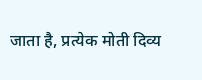जाता है, प्रत्येक मोती दिव्य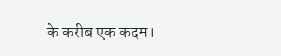के करीब एक कदम।